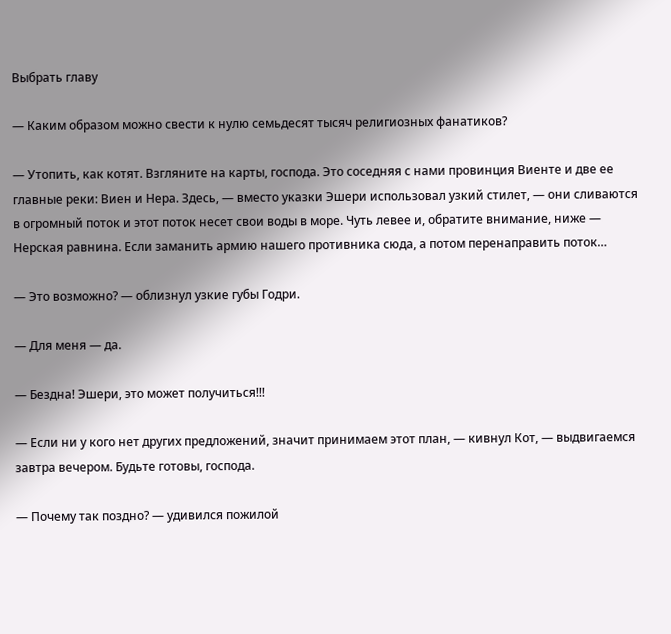Выбрать главу

— Каким образом можно свести к нулю семьдесят тысяч религиозных фанатиков?

— Утопить, как котят. Взгляните на карты, господа. Это соседняя с нами провинция Виенте и две ее главные реки: Виен и Нера. Здесь, — вместо указки Эшери использовал узкий стилет, — они сливаются в огромный поток и этот поток несет свои воды в море. Чуть левее и, обратите внимание, ниже — Нерская равнина. Если заманить армию нашего противника сюда, а потом перенаправить поток…

— Это возможно? — облизнул узкие губы Годри.

— Для меня — да.

— Бездна! Эшери, это может получиться!!!

— Если ни у кого нет других предложений, значит принимаем этот план, — кивнул Кот, — выдвигаемся завтра вечером. Будьте готовы, господа.

— Почему так поздно? — удивился пожилой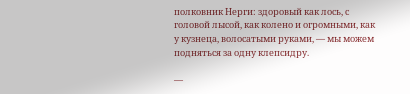полковник Нерги: здоровый как лось, с головой лысой, как колено и огромными, как у кузнеца, волосатыми руками, — мы можем подняться за одну клепсидру.

—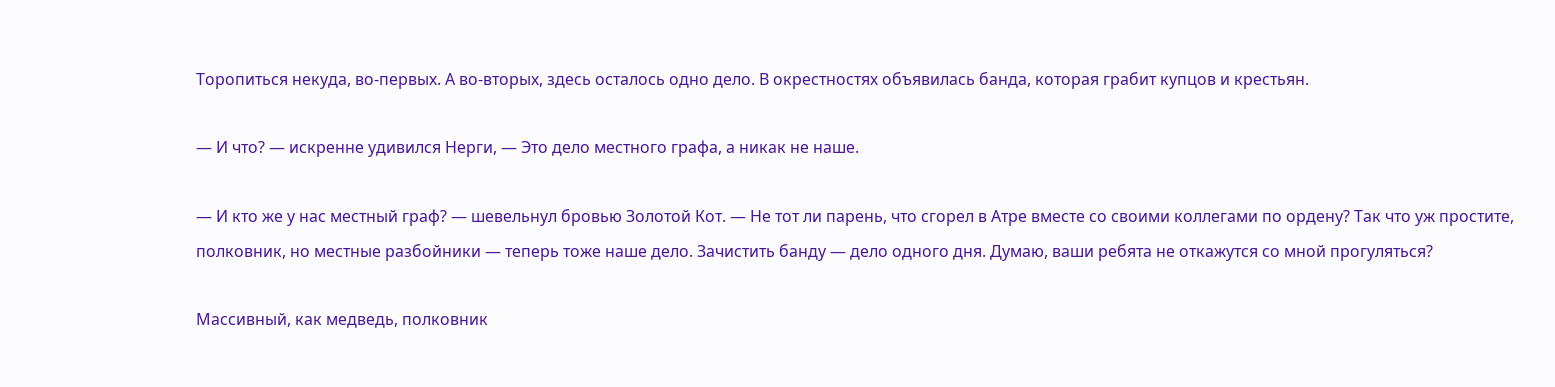Торопиться некуда, во-первых. А во-вторых, здесь осталось одно дело. В окрестностях объявилась банда, которая грабит купцов и крестьян.

— И что? — искренне удивился Нерги, — Это дело местного графа, а никак не наше.

— И кто же у нас местный граф? — шевельнул бровью Золотой Кот. — Не тот ли парень, что сгорел в Атре вместе со своими коллегами по ордену? Так что уж простите, полковник, но местные разбойники — теперь тоже наше дело. Зачистить банду — дело одного дня. Думаю, ваши ребята не откажутся со мной прогуляться?

Массивный, как медведь, полковник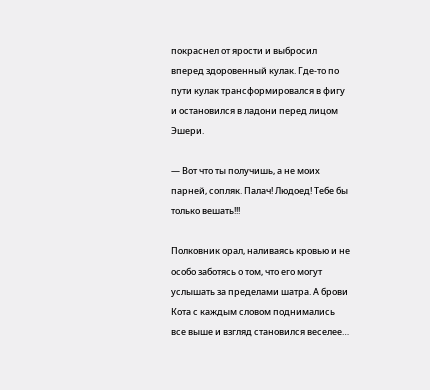покраснел от ярости и выбросил вперед здоровенный кулак. Где-то по пути кулак трансформировался в фигу и остановился в ладони перед лицом Эшери.

— Вот что ты получишь, а не моих парней, сопляк. Палач! Людоед! Тебе бы только вешать!!!

Полковник орал, наливаясь кровью и не особо заботясь о том, что его могут услышать за пределами шатра. А брови Кота с каждым словом поднимались все выше и взгляд становился веселее…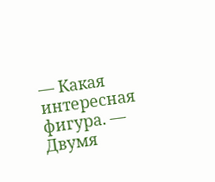— Какая интересная фигура. — Двумя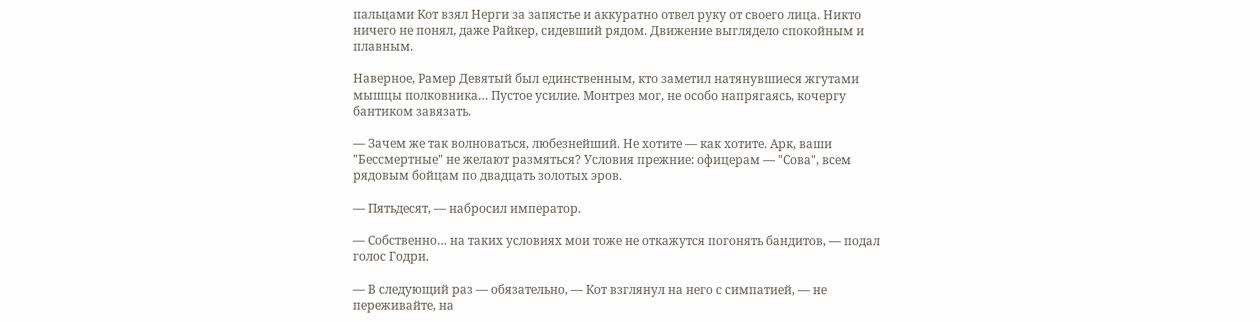пальцами Кот взял Нерги за запястье и аккуратно отвел руку от своего лица. Никто ничего не понял, даже Райкер, сидевший рядом. Движение выглядело спокойным и плавным.

Наверное, Рамер Девятый был единственным, кто заметил натянувшиеся жгутами мышцы полковника… Пустое усилие. Монтрез мог, не особо напрягаясь, кочергу бантиком завязать.

— Зачем же так волноваться, любезнейший. Не хотите — как хотите. Арк, ваши "Бессмертные" не желают размяться? Условия прежние: офицерам — "Сова", всем рядовым бойцам по двадцать золотых эров.

— Пятьдесят, — набросил император.

— Собственно… на таких условиях мои тоже не откажутся погонять бандитов, — подал голос Годри.

— В следующий раз — обязательно, — Кот взглянул на него с симпатией, — не переживайте, на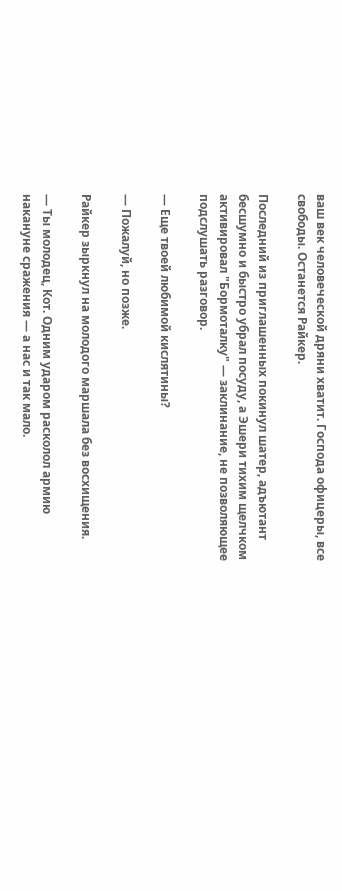ваш век человеческой дряни хватит. Господа офицеры, все свободы. Останется Райкер.

Последний из приглашенных покинул шатер, адъютант бесшумно и быстро убрал посуду, а Эшери тихим щелчком активировал "Бормоталку" — заклинание, не позволяющее подслушать разговор.

— Еще твоей любимой кислятины?

— Пожалуй, но позже.

Райкер зыркнул на молодого маршала без восхищения.

— Ты молодец, Кот. Одним ударом расколол армию накануне сражения — а нас и так мало.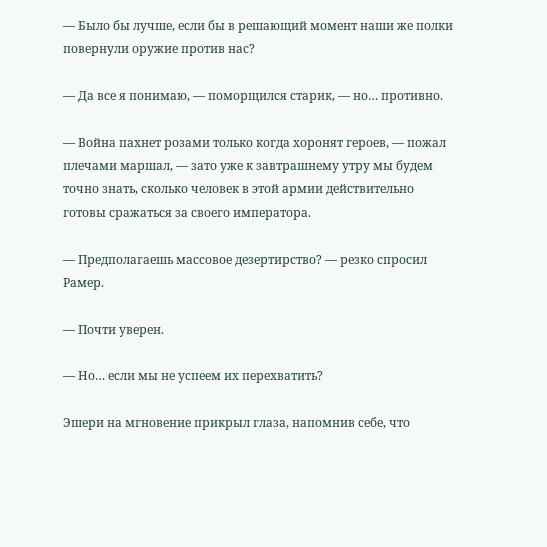— Было бы лучше, если бы в решающий момент наши же полки повернули оружие против нас?

— Да все я понимаю, — поморщился старик, — но… противно.

— Война пахнет розами только когда хоронят героев, — пожал плечами маршал, — зато уже к завтрашнему утру мы будем точно знать, сколько человек в этой армии действительно готовы сражаться за своего императора.

— Предполагаешь массовое дезертирство? — резко спросил Рамер.

— Почти уверен.

— Но… если мы не успеем их перехватить?

Эшери на мгновение прикрыл глаза, напомнив себе, что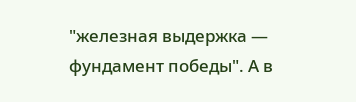"железная выдержка — фундамент победы". А в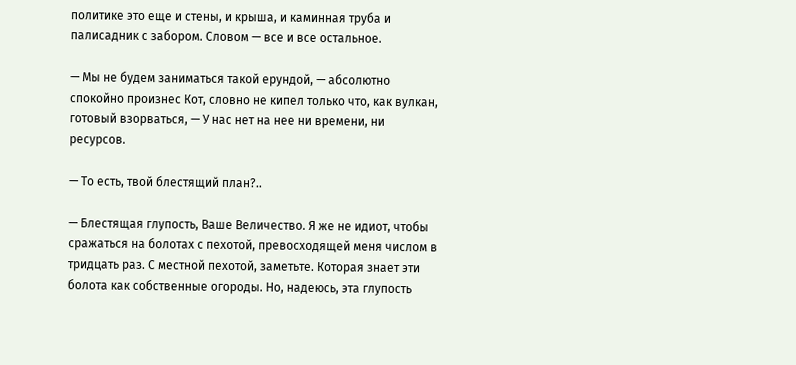политике это еще и стены, и крыша, и каминная труба и палисадник с забором. Словом — все и все остальное.

— Мы не будем заниматься такой ерундой, — абсолютно спокойно произнес Кот, словно не кипел только что, как вулкан, готовый взорваться, — У нас нет на нее ни времени, ни ресурсов.

— То есть, твой блестящий план?..

— Блестящая глупость, Ваше Величество. Я же не идиот, чтобы сражаться на болотах с пехотой, превосходящей меня числом в тридцать раз. С местной пехотой, заметьте. Которая знает эти болота как собственные огороды. Но, надеюсь, эта глупость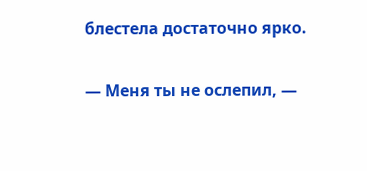блестела достаточно ярко.

— Меня ты не ослепил, —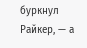буркнул Райкер, — а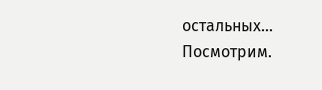остальных… Посмотрим.